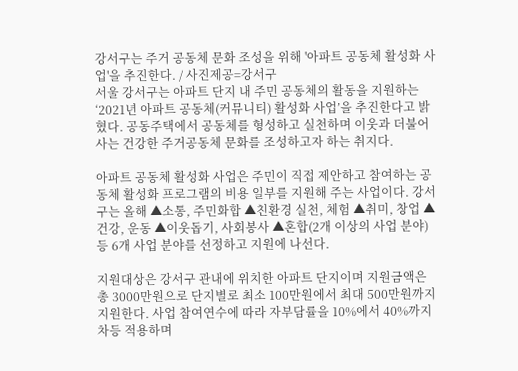강서구는 주거 공동체 문화 조성을 위해 '아파트 공동체 활성화 사업'을 추진한다. / 사진제공=강서구
서울 강서구는 아파트 단지 내 주민 공동체의 활동을 지원하는 ‘2021년 아파트 공동체(커뮤니티) 활성화 사업’을 추진한다고 밝혔다. 공동주택에서 공동체를 형성하고 실천하며 이웃과 더불어 사는 건강한 주거공동체 문화를 조성하고자 하는 취지다.

아파트 공동체 활성화 사업은 주민이 직접 제안하고 참여하는 공동체 활성화 프로그램의 비용 일부를 지원해 주는 사업이다. 강서구는 올해 ▲소통, 주민화합 ▲친환경 실천, 체험 ▲취미, 창업 ▲건강, 운동 ▲이웃돕기, 사회봉사 ▲혼합(2개 이상의 사업 분야) 등 6개 사업 분야를 선정하고 지원에 나선다.

지원대상은 강서구 관내에 위치한 아파트 단지이며 지원금액은 총 3000만원으로 단지별로 최소 100만원에서 최대 500만원까지 지원한다. 사업 참여연수에 따라 자부담률을 10%에서 40%까지 차등 적용하며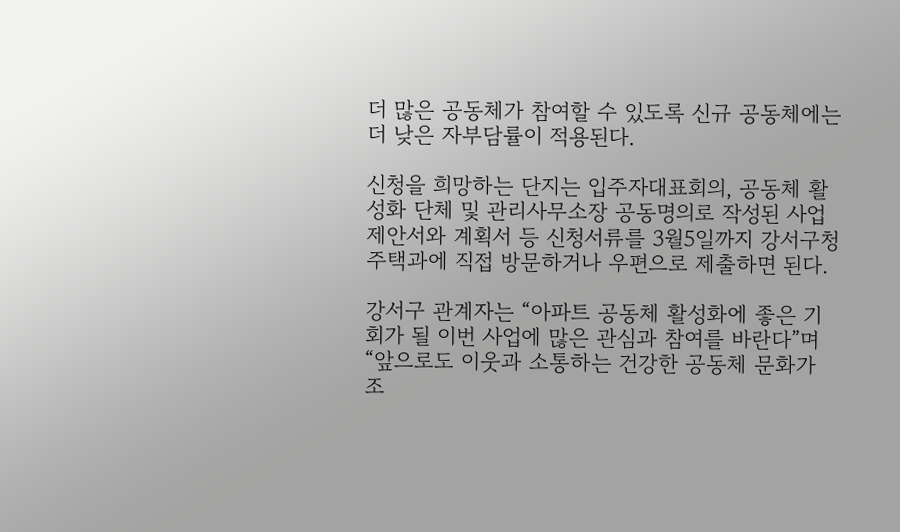더 많은 공동체가 참여할 수 있도록 신규 공동체에는 더 낮은 자부담률이 적용된다.

신청을 희망하는 단지는 입주자대표회의, 공동체 활성화 단체 및 관리사무소장 공동명의로 작성된 사업제안서와 계획서 등 신청서류를 3월5일까지 강서구청 주택과에 직접 방문하거나 우편으로 제출하면 된다.

강서구 관계자는 “아파트 공동체 활성화에 좋은 기회가 될 이번 사업에 많은 관심과 참여를 바란다”며 “앞으로도 이웃과 소통하는 건강한 공동체 문화가 조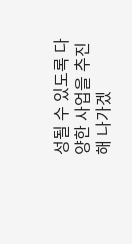성될 수 있도록 다양한 사업을 추진해 나가겠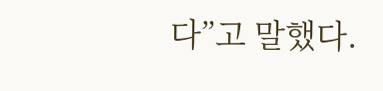다”고 말했다.